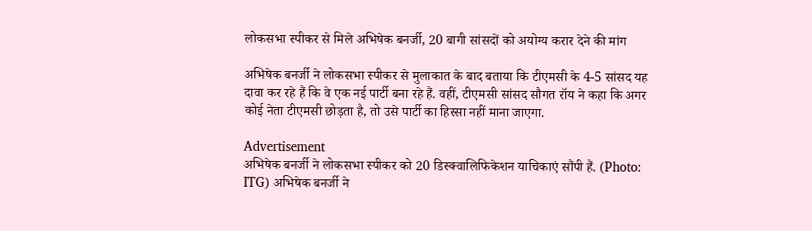लोकसभा स्पीकर से मिले अभिषेक बनर्जी, 20 बागी सांसदों को अयोग्य करार देने की मांग

अभिषेक बनर्जी ने लोकसभा स्पीकर से मुलाकात के बाद बताया कि टीएमसी के 4-5 सांसद यह दावा कर रहे हैं कि वे एक नई पार्टी बना रहे हैं. वहीं, टीएमसी सांसद सौगत रॉय ने कहा कि अगर कोई नेता टीएमसी छोड़ता है, तो उसे पार्टी का हिस्सा नहीं माना जाएगा.

Advertisement
अभिषेक बनर्जी ने लोकसभा स्पीकर को 20 डिस्क्वालिफिकेशन याचिकाएं सौंपी हैं. (Photo: ITG) अभिषेक बनर्जी ने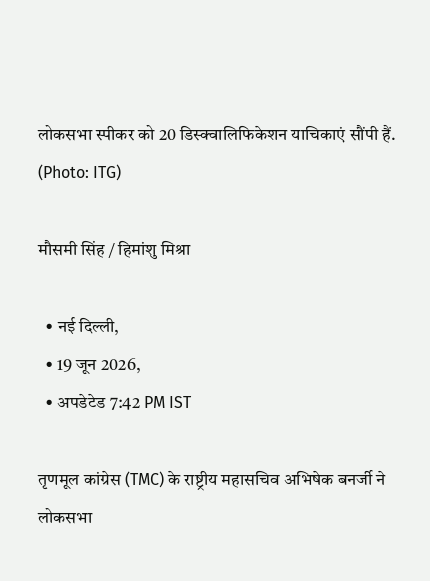लोकसभा स्पीकर को 20 डिस्क्वालिफिकेशन याचिकाएं सौंपी हैं. (Photo: ITG)

मौसमी सिंह / हिमांशु मिश्रा

  • नई दिल्ली,
  • 19 जून 2026,
  • अपडेटेड 7:42 PM IST

तृणमूल कांग्रेस (TMC) के राष्ट्रीय महासचिव अभिषेक बनर्जी ने लोकसभा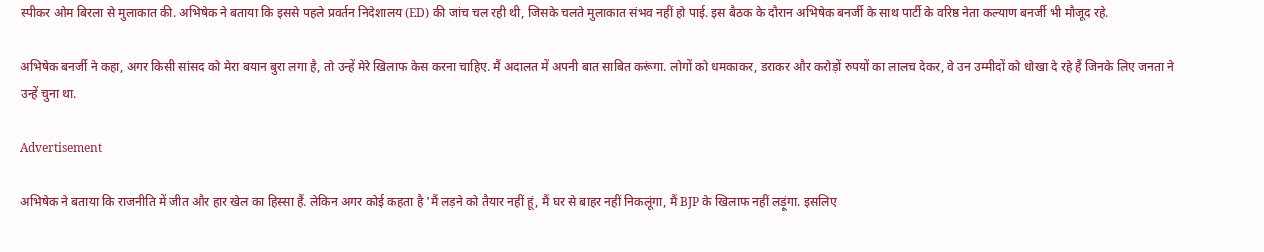स्पीकर ओम बिरला से मुलाकात की. अभिषेक ने बताया कि इससे पहले प्रवर्तन निदेशालय (ED) की जांच चल रही थी, जिसके चलते मुलाकात संभव नहीं हो पाई. इस बैठक के दौरान अभिषेक बनर्जी के साथ पार्टी के वरिष्ठ नेता कल्याण बनर्जी भी मौजूद रहे.

अभिषेक बनर्जी ने कहा, अगर किसी सांसद को मेरा बयान बुरा लगा है, तो उन्हें मेरे खिलाफ केस करना चाहिए. मैं अदालत में अपनी बात साबित करूंगा. लोगों को धमकाकर, डराकर और करोड़ों रुपयों का लालच देकर, वे उन उम्मीदों को धोखा दे रहे हैं जिनके लिए जनता ने उन्हें चुना था.

Advertisement

अभिषेक ने बताया कि राजनीति में जीत और हार खेल का हिस्सा हैं. लेकिन अगर कोई कहता है 'मैं लड़ने को तैयार नहीं हूं, मैं घर से बाहर नहीं निकलूंगा, मैं BJP के खिलाफ नहीं लड़ूंगा. इसलिए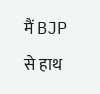मैं BJP से हाथ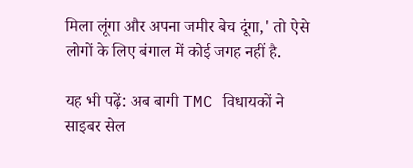मिला लूंगा और अपना जमीर बेच दूंगा,' तो ऐसे लोगों के लिए बंगाल में कोई जगह नहीं है.

यह भी पढ़ें: अब बागी TMC विधायकों ने साइबर सेल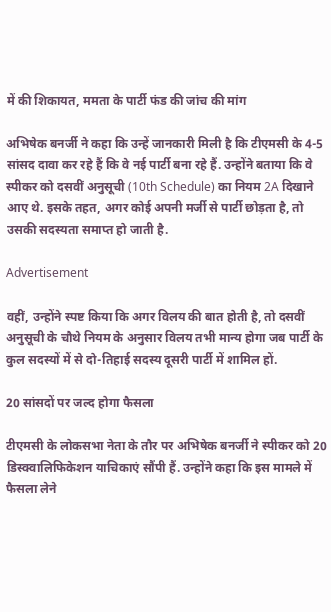में की शिकायत, ममता के पार्टी फंड की जांच की मांग

अभिषेक बनर्जी ने कहा कि उन्हें जानकारी मिली है कि टीएमसी के 4-5 सांसद दावा कर रहे हैं कि वे नई पार्टी बना रहे हैं. उन्होंने बताया कि वे स्पीकर को दसवीं अनुसूची (10th Schedule) का नियम 2A दिखाने आए थे. इसके तहत, अगर कोई अपनी मर्जी से पार्टी छोड़ता है, तो उसकी सदस्यता समाप्त हो जाती है.

Advertisement

वहीं, उन्होंने स्पष्ट किया कि अगर विलय की बात होती है, तो दसवीं अनुसूची के चौथे नियम के अनुसार विलय तभी मान्य होगा जब पार्टी के कुल सदस्यों में से दो-तिहाई सदस्य दूसरी पार्टी में शामिल हों.

20 सांसदों पर जल्द होगा फैसला

टीएमसी के लोकसभा नेता के तौर पर अभिषेक बनर्जी ने स्पीकर को 20 डिस्क्वालिफिकेशन याचिकाएं सौंपी हैं. उन्होंने कहा कि इस मामले में फैसला लेने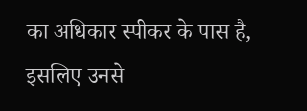का अधिकार स्पीकर के पास है, इसलिए उनसे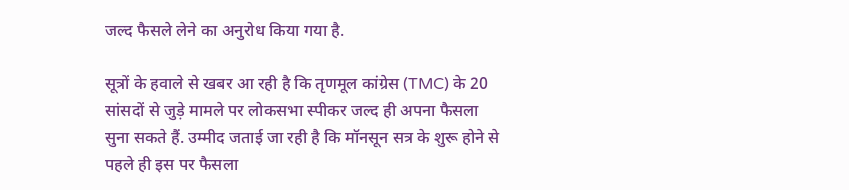जल्द फैसले लेने का अनुरोध किया गया है.

सूत्रों के हवाले से खबर आ रही है कि तृणमूल कांग्रेस (TMC) के 20 सांसदों से जुड़े मामले पर लोकसभा स्पीकर जल्द ही अपना फैसला सुना सकते हैं. उम्मीद जताई जा रही है कि मॉनसून सत्र के शुरू होने से पहले ही इस पर फैसला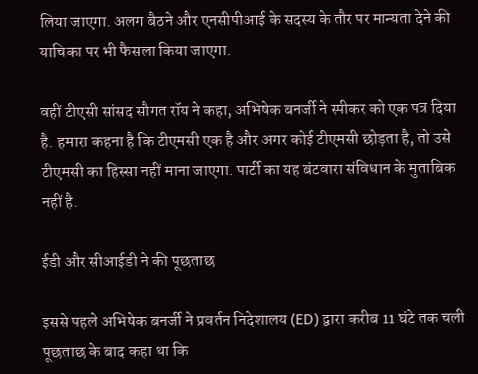लिया जाएगा. अलग बैठने और एनसीपीआई के सदस्य के तौर पर मान्यता देने की याचिका पर भी फैसला किया जाएगा.

वहीं टीएसी सांसद सौगत रॉय ने कहा, अभिषेक बनर्जी ने स्पीकर को एक पत्र दिया है. हमारा कहना है कि टीएमसी एक है और अगर कोई टीएमसी छोड़ता है, तो उसे टीएमसी का हिस्सा नहीं माना जाएगा. पार्टी का यह बंटवारा संविधान के मुताबिक नहीं है.

ईडी और सीआईडी ने की पूछताछ

इससे पहले अभिषेक बनर्जी ने प्रवर्तन निदेशालय (ED) द्वारा करीब 11 घंटे तक चली पूछताछ के बाद कहा था कि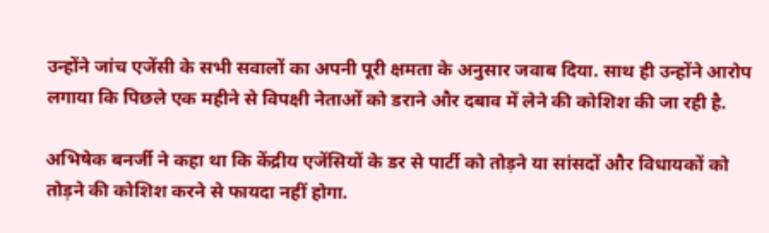उन्होंने जांच एजेंसी के सभी सवालों का अपनी पूरी क्षमता के अनुसार जवाब दिया. साथ ही उन्होंने आरोप लगाया कि पिछले एक महीने से विपक्षी नेताओं को डराने और दबाव में लेने की कोशिश की जा रही है.

अभिषेक बनर्जी ने कहा था कि केंद्रीय एजेंसियों के डर से पार्टी को तोड़ने या सांसदों और विधायकों को तोड़ने की कोशिश करने से फायदा नहीं होगा.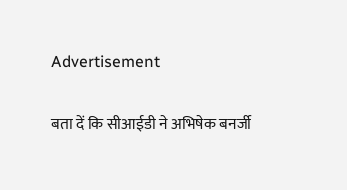Advertisement

बता दें कि सीआईडी ने अभिषेक बनर्जी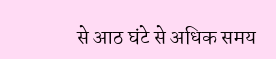से आठ घंटे से अधिक समय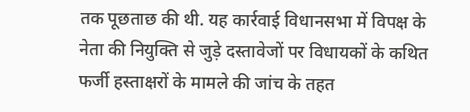तक पूछताछ की थी. यह कार्रवाई विधानसभा में विपक्ष के नेता की नियुक्ति से जुड़े दस्तावेजों पर विधायकों के कथित फर्जी हस्ताक्षरों के मामले की जांच के तहत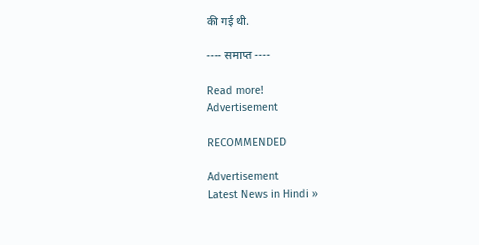की गई थी.

---- समाप्त ----

Read more!
Advertisement

RECOMMENDED

Advertisement
Latest News in Hindi »